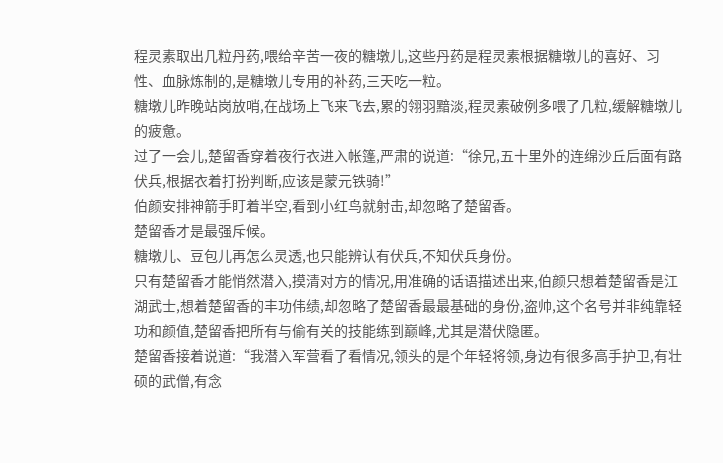程灵素取出几粒丹药,喂给辛苦一夜的糖墩儿,这些丹药是程灵素根据糖墩儿的喜好、习性、血脉炼制的,是糖墩儿专用的补药,三天吃一粒。
糖墩儿昨晚站岗放哨,在战场上飞来飞去,累的翎羽黯淡,程灵素破例多喂了几粒,缓解糖墩儿的疲惫。
过了一会儿,楚留香穿着夜行衣进入帐篷,严肃的说道:“徐兄,五十里外的连绵沙丘后面有路伏兵,根据衣着打扮判断,应该是蒙元铁骑!”
伯颜安排神箭手盯着半空,看到小红鸟就射击,却忽略了楚留香。
楚留香才是最强斥候。
糖墩儿、豆包儿再怎么灵透,也只能辨认有伏兵,不知伏兵身份。
只有楚留香才能悄然潜入,摸清对方的情况,用准确的话语描述出来,伯颜只想着楚留香是江湖武士,想着楚留香的丰功伟绩,却忽略了楚留香最最基础的身份,盗帅,这个名号并非纯靠轻功和颜值,楚留香把所有与偷有关的技能练到巅峰,尤其是潜伏隐匿。
楚留香接着说道:“我潜入军营看了看情况,领头的是个年轻将领,身边有很多高手护卫,有壮硕的武僧,有念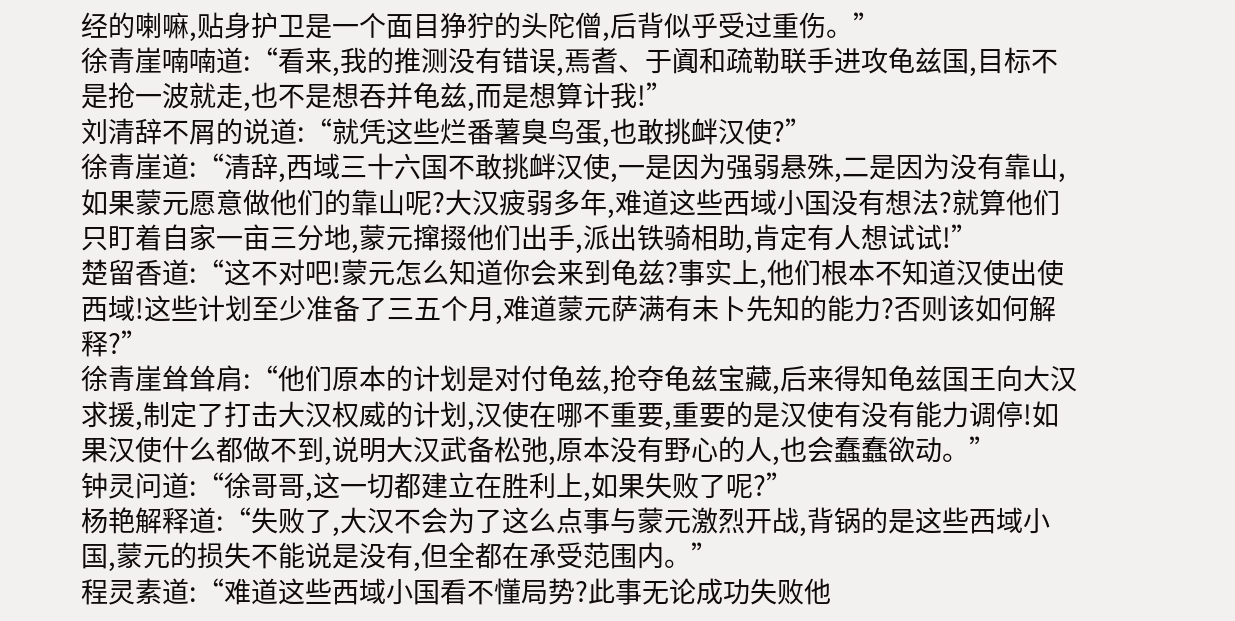经的喇嘛,贴身护卫是一个面目狰狞的头陀僧,后背似乎受过重伤。”
徐青崖喃喃道:“看来,我的推测没有错误,焉耆、于阗和疏勒联手进攻龟兹国,目标不是抢一波就走,也不是想吞并龟兹,而是想算计我!”
刘清辞不屑的说道:“就凭这些烂番薯臭鸟蛋,也敢挑衅汉使?”
徐青崖道:“清辞,西域三十六国不敢挑衅汉使,一是因为强弱悬殊,二是因为没有靠山,如果蒙元愿意做他们的靠山呢?大汉疲弱多年,难道这些西域小国没有想法?就算他们只盯着自家一亩三分地,蒙元撺掇他们出手,派出铁骑相助,肯定有人想试试!”
楚留香道:“这不对吧!蒙元怎么知道你会来到龟兹?事实上,他们根本不知道汉使出使西域!这些计划至少准备了三五个月,难道蒙元萨满有未卜先知的能力?否则该如何解释?”
徐青崖耸耸肩:“他们原本的计划是对付龟兹,抢夺龟兹宝藏,后来得知龟兹国王向大汉求援,制定了打击大汉权威的计划,汉使在哪不重要,重要的是汉使有没有能力调停!如果汉使什么都做不到,说明大汉武备松弛,原本没有野心的人,也会蠢蠢欲动。”
钟灵问道:“徐哥哥,这一切都建立在胜利上,如果失败了呢?”
杨艳解释道:“失败了,大汉不会为了这么点事与蒙元激烈开战,背锅的是这些西域小国,蒙元的损失不能说是没有,但全都在承受范围内。”
程灵素道:“难道这些西域小国看不懂局势?此事无论成功失败他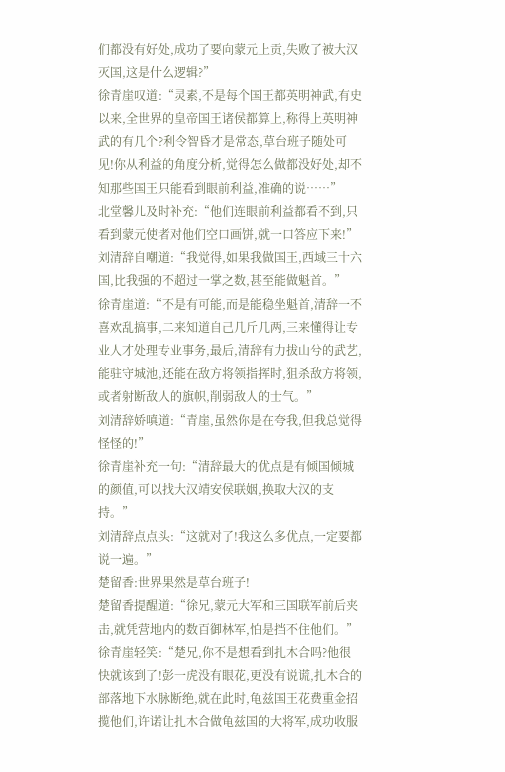们都没有好处,成功了要向蒙元上贡,失败了被大汉灭国,这是什么逻辑?”
徐青崖叹道:“灵素,不是每个国王都英明神武,有史以来,全世界的皇帝国王诸侯都算上,称得上英明神武的有几个?利令智昏才是常态,草台班子随处可见!你从利益的角度分析,觉得怎么做都没好处,却不知那些国王只能看到眼前利益,准确的说……”
北堂馨儿及时补充:“他们连眼前利益都看不到,只看到蒙元使者对他们空口画饼,就一口答应下来!”
刘清辞自嘲道:“我觉得,如果我做国王,西域三十六国,比我强的不超过一掌之数,甚至能做魁首。”
徐青崖道:“不是有可能,而是能稳坐魁首,清辞一不喜欢乱搞事,二来知道自己几斤几两,三来懂得让专业人才处理专业事务,最后,清辞有力拔山兮的武艺,能驻守城池,还能在敌方将领指挥时,狙杀敌方将领,或者射断敌人的旗帜,削弱敌人的士气。”
刘清辞娇嗔道:“青崖,虽然你是在夸我,但我总觉得怪怪的!”
徐青崖补充一句:“清辞最大的优点是有倾国倾城的颜值,可以找大汉靖安侯联姻,换取大汉的支持。”
刘清辞点点头:“这就对了!我这么多优点,一定要都说一遍。”
楚留香:世界果然是草台班子!
楚留香提醒道:“徐兄,蒙元大军和三国联军前后夹击,就凭营地内的数百御林军,怕是挡不住他们。”
徐青崖轻笑:“楚兄,你不是想看到扎木合吗?他很快就该到了!彭一虎没有眼花,更没有说谎,扎木合的部落地下水脉断绝,就在此时,龟兹国王花费重金招揽他们,许诺让扎木合做龟兹国的大将军,成功收服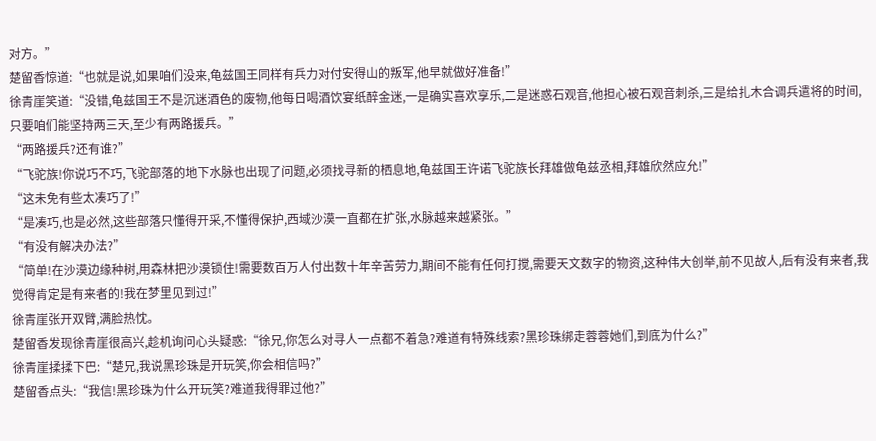对方。”
楚留香惊道:“也就是说,如果咱们没来,龟兹国王同样有兵力对付安得山的叛军,他早就做好准备!”
徐青崖笑道:“没错,龟兹国王不是沉迷酒色的废物,他每日喝酒饮宴纸醉金迷,一是确实喜欢享乐,二是迷惑石观音,他担心被石观音刺杀,三是给扎木合调兵遣将的时间,只要咱们能坚持两三天,至少有两路援兵。”
“两路援兵?还有谁?”
“飞驼族!你说巧不巧,飞驼部落的地下水脉也出现了问题,必须找寻新的栖息地,龟兹国王许诺飞驼族长拜雄做龟兹丞相,拜雄欣然应允!”
“这未免有些太凑巧了!”
“是凑巧,也是必然,这些部落只懂得开采,不懂得保护,西域沙漠一直都在扩张,水脉越来越紧张。”
“有没有解决办法?”
“简单!在沙漠边缘种树,用森林把沙漠锁住!需要数百万人付出数十年辛苦劳力,期间不能有任何打搅,需要天文数字的物资,这种伟大创举,前不见故人,后有没有来者,我觉得肯定是有来者的!我在梦里见到过!”
徐青崖张开双臂,满脸热忱。
楚留香发现徐青崖很高兴,趁机询问心头疑惑:“徐兄,你怎么对寻人一点都不着急?难道有特殊线索?黑珍珠绑走蓉蓉她们,到底为什么?”
徐青崖揉揉下巴:“楚兄,我说黑珍珠是开玩笑,你会相信吗?”
楚留香点头:“我信!黑珍珠为什么开玩笑?难道我得罪过他?”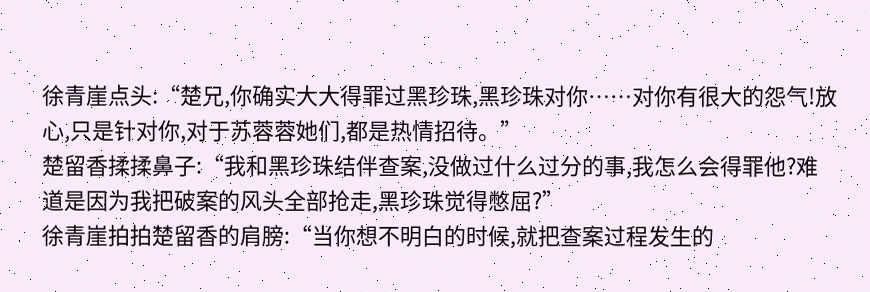徐青崖点头:“楚兄,你确实大大得罪过黑珍珠,黑珍珠对你……对你有很大的怨气!放心,只是针对你,对于苏蓉蓉她们,都是热情招待。”
楚留香揉揉鼻子:“我和黑珍珠结伴查案,没做过什么过分的事,我怎么会得罪他?难道是因为我把破案的风头全部抢走,黑珍珠觉得憋屈?”
徐青崖拍拍楚留香的肩膀:“当你想不明白的时候,就把查案过程发生的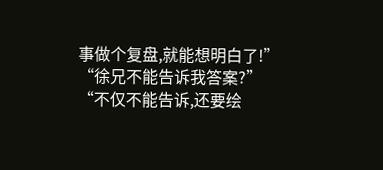事做个复盘,就能想明白了!”
“徐兄不能告诉我答案?”
“不仅不能告诉,还要绘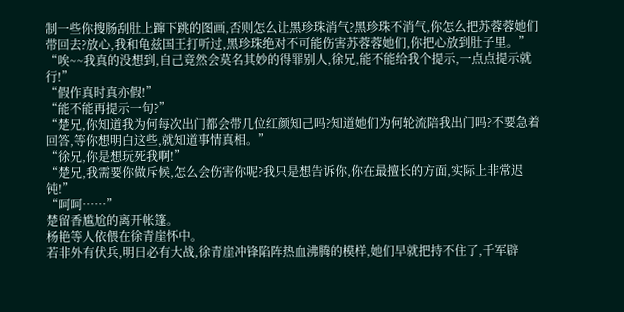制一些你搜肠刮肚上蹿下跳的图画,否则怎么让黑珍珠消气?黑珍珠不消气,你怎么把苏蓉蓉她们带回去?放心,我和龟兹国王打听过,黑珍珠绝对不可能伤害苏蓉蓉她们,你把心放到肚子里。”
“唉~~我真的没想到,自己竟然会莫名其妙的得罪别人,徐兄,能不能给我个提示,一点点提示就行!”
“假作真时真亦假!”
“能不能再提示一句?”
“楚兄,你知道我为何每次出门都会带几位红颜知己吗?知道她们为何轮流陪我出门吗?不要急着回答,等你想明白这些,就知道事情真相。”
“徐兄,你是想玩死我啊!”
“楚兄,我需要你做斥候,怎么会伤害你呢?我只是想告诉你,你在最擅长的方面,实际上非常迟钝!”
“呵呵……”
楚留香尴尬的离开帐篷。
杨艳等人依偎在徐青崖怀中。
若非外有伏兵,明日必有大战,徐青崖冲锋陷阵热血沸腾的模样,她们早就把持不住了,千军辟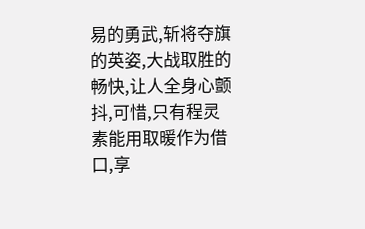易的勇武,斩将夺旗的英姿,大战取胜的畅快,让人全身心颤抖,可惜,只有程灵素能用取暖作为借口,享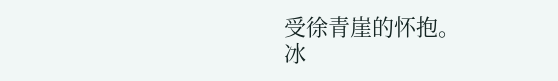受徐青崖的怀抱。
冰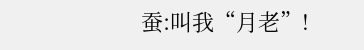蚕:叫我“月老”!